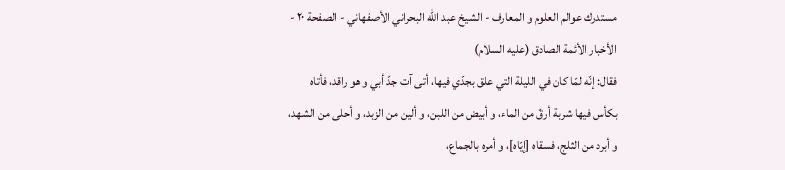مستدرك عوالم العلوم و المعارف - الشيخ عبد الله البحراني الأصفهاني - الصفحة ٢٠ - الأخبار الأئمة الصادق (عليه السلام)
فقال: إنّه لمّا كان في الليلة التي علق بجدّي فيها، أتى آت جدّ أبي و هو راقد، فأتاه بكأس فيها شربة أرقّ من الماء، و أبيض من اللبن، و ألين من الزبد، و أحلى من الشهد، و أبرد من الثلج، فسقاه [إيّاه]، و أمره بالجماع،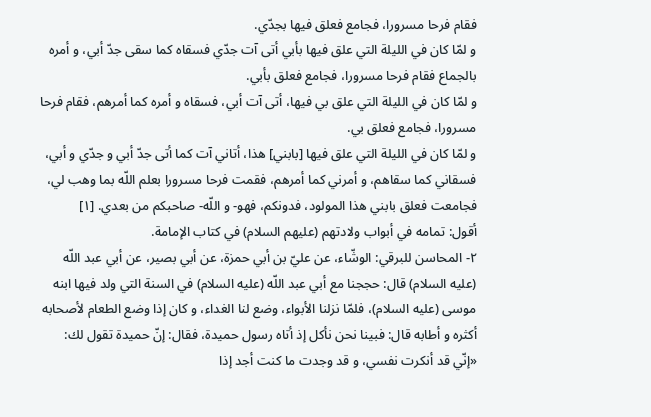فقام فرحا مسرورا، فجامع فعلق فيها بجدّي.
و لمّا كان في الليلة التي علق فيها بأبي أتى آت جدّي فسقاه كما سقى جدّ أبي، و أمره بالجماع فقام فرحا مسرورا، فجامع فعلق بأبي.
و لمّا كان في الليلة التي علق بي فيها، أتى آت أبي، فسقاه و أمره كما أمرهم، فقام فرحا مسرورا، فجامع فعلق بي.
و لمّا كان في الليلة التي علق فيها [بابني] هذا، أتاني آت كما أتى جدّ أبي و جدّي و أبي، فسقاني كما سقاهم، و أمرني كما أمرهم، فقمت فرحا مسرورا بعلم اللّه بما وهب لي، فجامعت فعلق بابني هذا المولود، فدونكم، فهو- و اللّه- صاحبكم من بعدي. [١]
أقول: تمامه في أبواب ولادتهم (عليهم السلام) في كتاب الإمامة.
٢- المحاسن للبرقي: الوشّاء، عن عليّ بن أبي حمزة، عن أبي بصير، عن أبي عبد اللّه (عليه السلام) قال: حججنا مع أبي عبد اللّه (عليه السلام) في السنة التي ولد فيها ابنه موسى (عليه السلام)، فلمّا نزلنا الأبواء، وضع لنا الغداء، و كان إذا وضع الطعام لأصحابه أكثره و أطابه قال: فبينا نحن نأكل إذ أتاه رسول حميدة، فقال: إنّ حميدة تقول لك:
«إنّي قد أنكرت نفسي، و قد وجدت ما كنت أجد إذا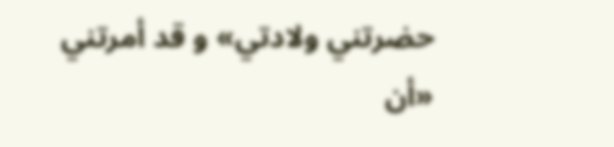حضرتني ولادتي» و قد أمرتني «أن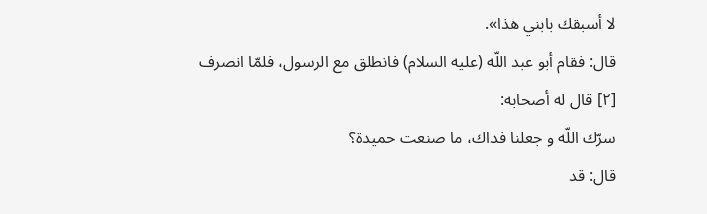لا أسبقك بابني هذا».
قال: فقام أبو عبد اللّه (عليه السلام) فانطلق مع الرسول، فلمّا انصرف [٢] قال له أصحابه:
سرّك اللّه و جعلنا فداك، ما صنعت حميدة؟
قال: قد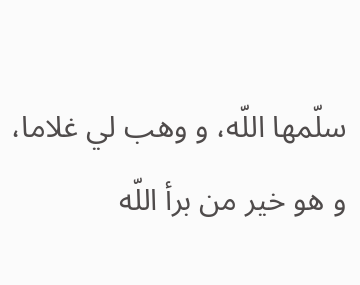سلّمها اللّه، و وهب لي غلاما، و هو خير من برأ اللّه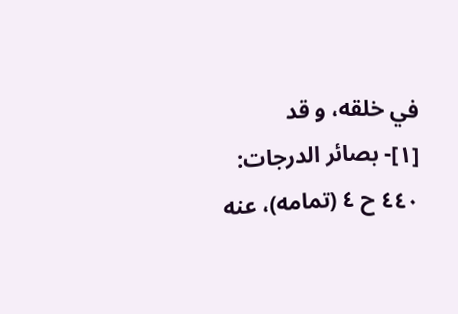في خلقه، و قد
[١]- بصائر الدرجات: ٤٤٠ ح ٤ (تمامه)، عنه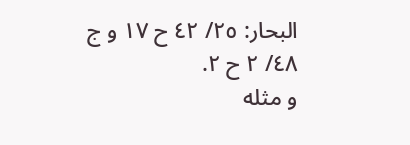البحار: ٢٥/ ٤٢ ح ١٧ و ج ٤٨/ ٢ ح ٢.
و مثله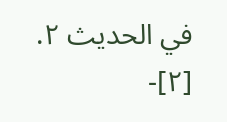في الحديث ٢.
[٢]-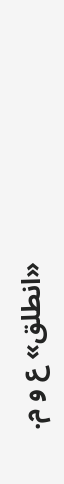«انطلق» ع و م.